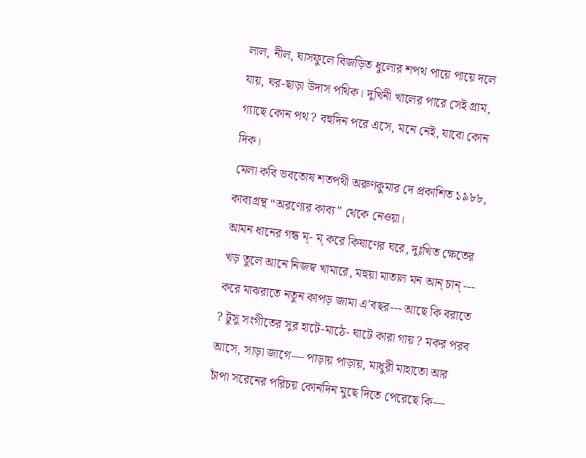লাল, নীল, ঘাসফুলে বিজড়িত ধুলোর শপথ পায়ে পায়ে দলে যায়, ঘর-ছাড়া উদাস পথিক। দুখিনী খালের পারে সেই গ্রাম, গ্যাছে কোন পথ ? বহুদিন পরে এসে, মনে নেই, যাবো কোন দিক।
মেলা কবি ভবতোষ শতপথী অরুণকুমার দে প্রকাশিত ১৯৮৮, কাব্যগ্রন্থ “অরণ্যের কাব্য” থেকে নেওয়া।
আমন ধানের গন্ধ ম্- ম্ করে কিষাণের ঘরে, দুঃখিত ক্ষেতের খড় তুলে আনে নিজস্ব খামারে, মহুয়া মাতাল মন আন্ চান্ --- করে মাঝরাতে নতুন কাপড় জামা এ’বছর--- আছে কি বরাতে ? টুসু সংগীতের সুর হাটে-মাঠে- ঘাটে কারা গায় ? মকর পরব আসে, সাড়া জাগে— পাড়ায় পাড়ায়, মাধুরী মাহাতো আর চাঁপা সরেনের পরিচয় কোনদিন মুছে দিতে পেরেছে কি—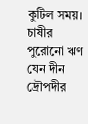কুটিল সময়।
চাষীর পুরোনো ঋণ যেন দীন দ্রৌপদীর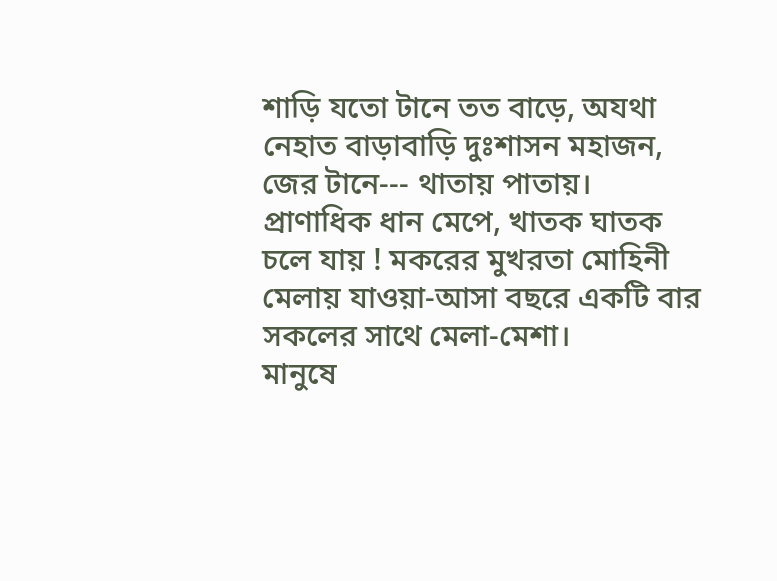শাড়ি যতো টানে তত বাড়ে, অযথা নেহাত বাড়াবাড়ি দুঃশাসন মহাজন, জের টানে--- থাতায় পাতায়। প্রাণাধিক ধান মেপে, খাতক ঘাতক চলে যায় ! মকরের মুখরতা মোহিনী মেলায় যাওয়া-আসা বছরে একটি বার সকলের সাথে মেলা-মেশা।
মানুষে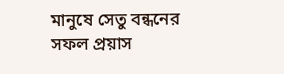মানুষে সেতু বন্ধনের সফল প্রয়াস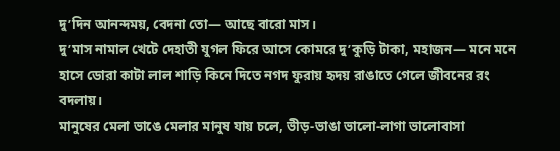দু’দিন আনন্দময়, বেদনা তো— আছে বারো মাস।
দু’মাস নামাল খেটে দেহাতী যুগল ফিরে আসে কোমরে দু’কুড়ি টাকা, মহাজন— মনে মনে হাসে ডোরা কাটা লাল শাড়ি কিনে দিতে নগদ ফুরায় হৃদয় রাঙাতে গেলে জীবনের রং বদলায়।
মানুষের মেলা ভাঙে মেলার মানুষ যায় চলে, ভীড়-ভাঙা ভালো-লাগা ভালোবাসা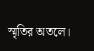স্মৃতির অতলে।